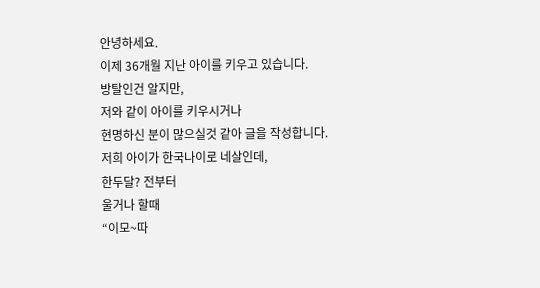안녕하세요.
이제 36개월 지난 아이를 키우고 있습니다.
방탈인건 알지만,
저와 같이 아이를 키우시거나
현명하신 분이 많으실것 같아 글을 작성합니다.
저희 아이가 한국나이로 네살인데,
한두달? 전부터
울거나 할때
“이모~따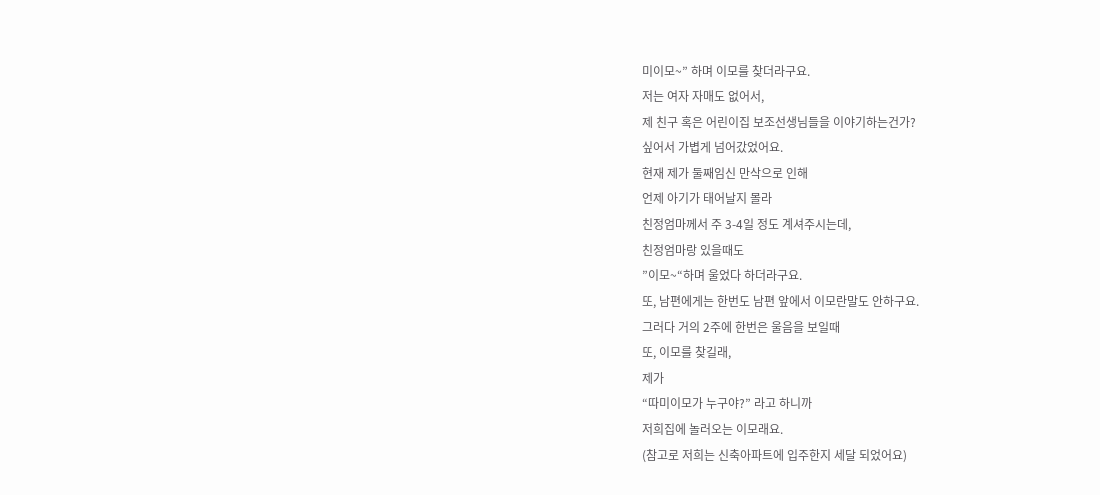미이모~” 하며 이모를 찾더라구요.
저는 여자 자매도 없어서,
제 친구 혹은 어린이집 보조선생님들을 이야기하는건가?
싶어서 가볍게 넘어갔었어요.
현재 제가 둘째임신 만삭으로 인해
언제 아기가 태어날지 몰라
친정엄마께서 주 3-4일 정도 계셔주시는데,
친정엄마랑 있을때도
”이모~“하며 울었다 하더라구요.
또, 남편에게는 한번도 남편 앞에서 이모란말도 안하구요.
그러다 거의 2주에 한번은 울음을 보일때
또, 이모를 찾길래,
제가
“따미이모가 누구야?” 라고 하니까
저희집에 놀러오는 이모래요.
(참고로 저희는 신축아파트에 입주한지 세달 되었어요)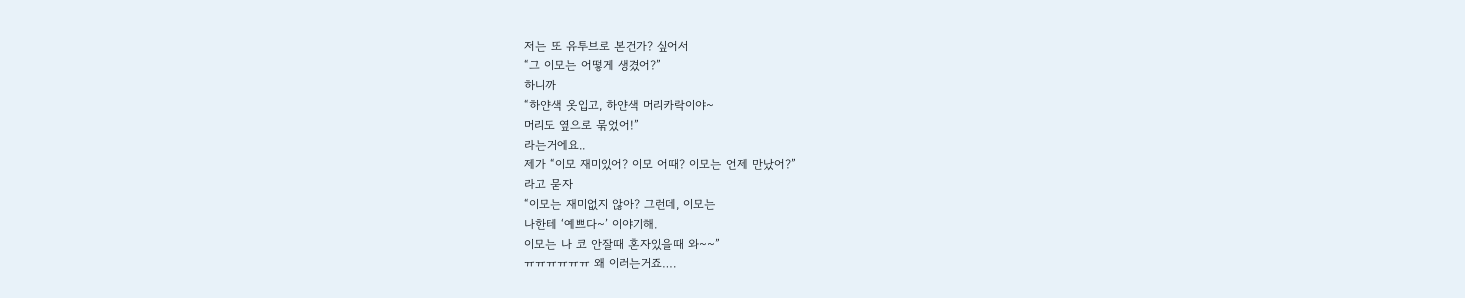저는 또 유투브로 본건가? 싶어서
“그 이모는 어떻게 생겼어?”
하니까
“하얀색 옷입고, 하얀색 머리카락이야~
머리도 옆으로 묶었어!”
라는거에요..
제가 “이모 재미있어? 이모 어때? 이모는 언제 만났어?”
라고 묻자
“이모는 재미없지 않아? 그런데, 이모는
나한테 ‘예쁘다~’ 이야기해.
이모는 나 코 안잘때 혼자있을때 와~~”
ㅠㅠㅠㅠㅠㅠ 왜 이러는거죠….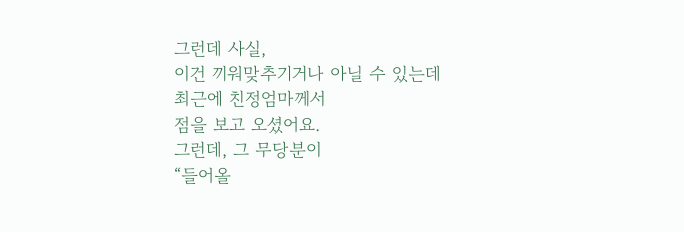그런데 사실,
이건 끼워맞추기거나 아닐 수 있는데
최근에 친정엄마께서
점을 보고 오셨어요.
그런데, 그 무당분이
“들어올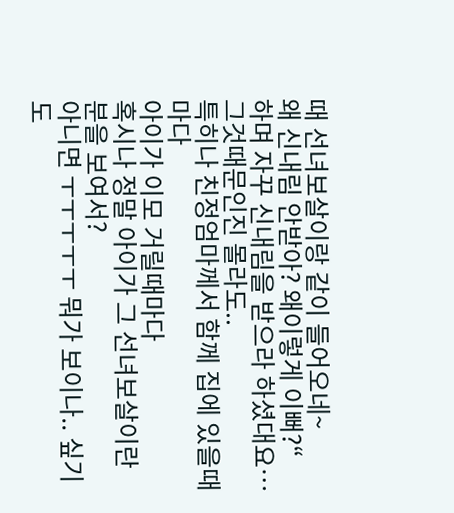때 선녀보살이랑 같이 들어오네~
왜 신내림 안받아? 왜이렇게 이뻐?“
하며 자꾸 신내림을 받으라 하셨대요…
그것때문인진 몰라도..
특히나 친정엄마께서 함께 집에 있을때마다
아이가 이모 거릴때마다
혹시나 정말 아이가 그 선녀보살이란 분을 보여서?
아니면 ㅜㅜㅜㅜㅜ 뭐가 보이나.. 싶기도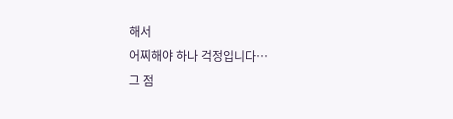해서
어찌해야 하나 걱정입니다…
그 점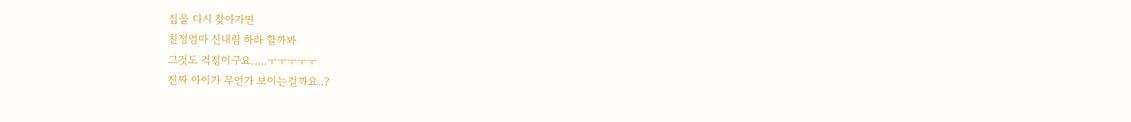집을 다시 찾아가면
친정엄마 신내림 하라 할까봐
그것도 걱정이구요…..ㅜㅜㅜㅜㅜ
진짜 아이가 무언가 보이는걸까요..?